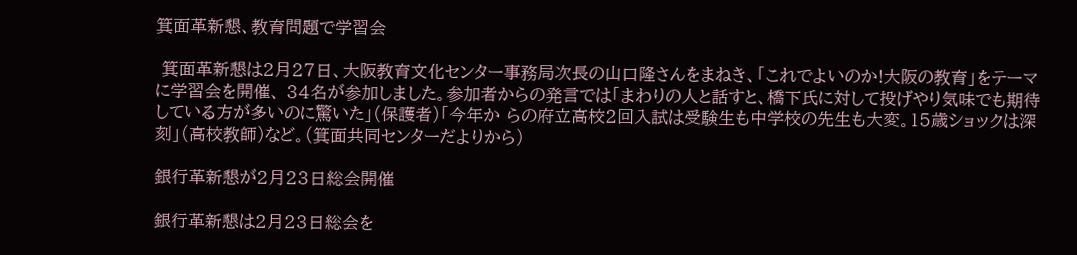箕面革新懇、教育問題で学習会

 箕面革新懇は2月27日、大阪教育文化センター事務局次長の山口隆さんをまねき、「これでよいのか!大阪の教育」をテーマに学習会を開催、 34名が参加しました。参加者からの発言では「まわりの人と話すと、橋下氏に対して投げやり気味でも期待している方が多いのに驚いた」(保護者)「今年か らの府立高校2回入試は受験生も中学校の先生も大変。15歳ショックは深刻」(高校教師)など。(箕面共同センターだよりから)

銀行革新懇が2月23日総会開催

銀行革新懇は2月23日総会を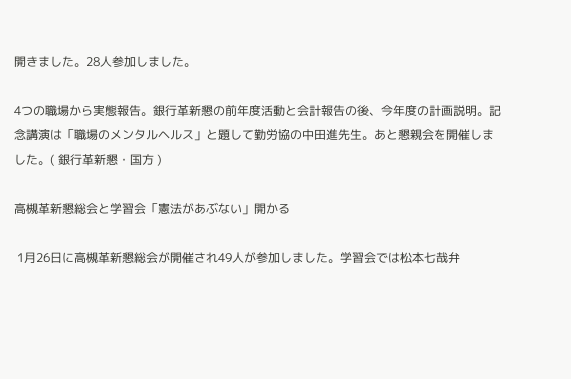開きました。28人参加しました。

4つの職場から実態報告。銀行革新懇の前年度活動と会計報告の後、今年度の計画説明。記念講演は「職場のメンタルヘルス」と題して勤労協の中田進先生。あと懇親会を開催しました。( 銀行革新懇・国方 )

高槻革新懇総会と学習会「憲法があぶない」開かる

 1月26日に高槻革新懇総会が開催され49人が参加しました。学習会では松本七哉弁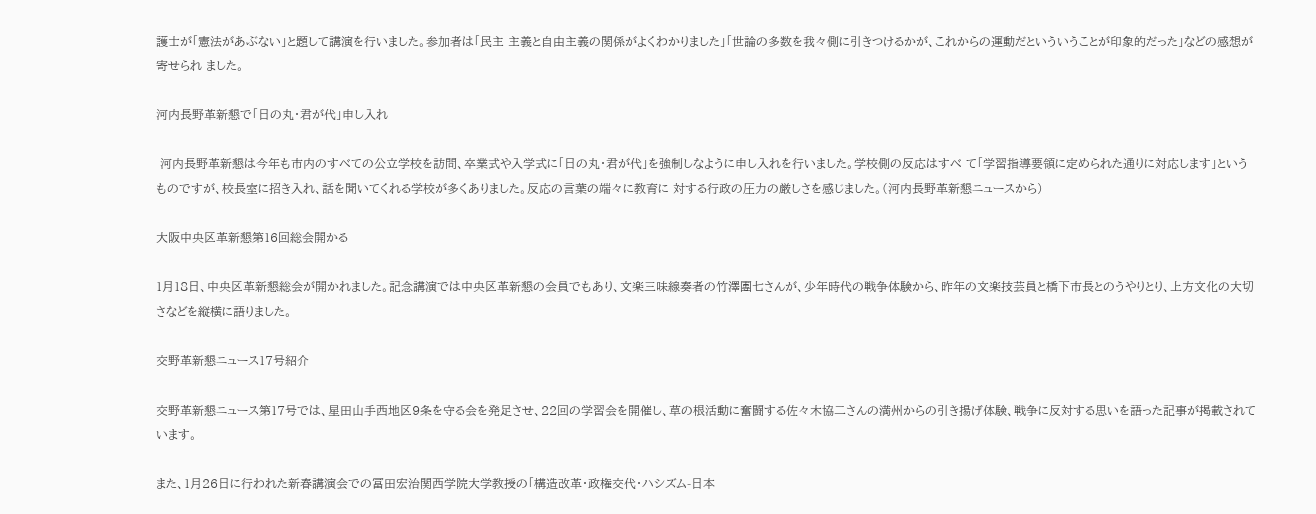護士が「憲法があぶない」と題して講演を行いました。参加者は「民主 主義と自由主義の関係がよくわかりました」「世論の多数を我々側に引きつけるかが、これからの運動だといういうことが印象的だった」などの感想が寄せられ ました。

河内長野革新懇で「日の丸・君が代」申し入れ

 河内長野革新懇は今年も市内のすべての公立学校を訪問、卒業式や入学式に「日の丸・君が代」を強制しなように申し入れを行いました。学校側の反応はすべ て「学習指導要領に定められた通りに対応します」というものですが、校長室に招き入れ、話を聞いてくれる学校が多くありました。反応の言葉の端々に教育に 対する行政の圧力の厳しさを感じました。(河内長野革新懇ニュースから)

大阪中央区革新懇第16回総会開かる

1月18日、中央区革新懇総会が開かれました。記念講演では中央区革新懇の会員でもあり、文楽三味線奏者の竹澤團七さんが、少年時代の戦争体験から、昨年の文楽技芸員と橋下市長とのうやりとり、上方文化の大切さなどを縦横に語りました。

交野革新懇ニュース17号紹介

交野革新懇ニュース第17号では、星田山手西地区9条を守る会を発足させ、22回の学習会を開催し、草の根活動に奮闘する佐々木協二さんの満州からの引き揚げ体験、戦争に反対する思いを語った記事が掲載されています。

また、1月26日に行われた新春講演会での冨田宏治関西学院大学教授の「構造改革・政権交代・ハシズム-日本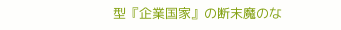型『企業国家』の断末魔のな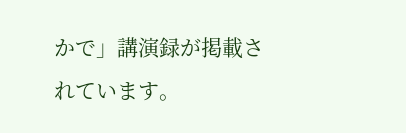かで」講演録が掲載されています。